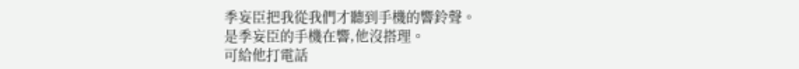季妄臣把我從我們才聽到手機的響鈴聲。
是季妄臣的手機在響,他沒搭理。
可給他打電話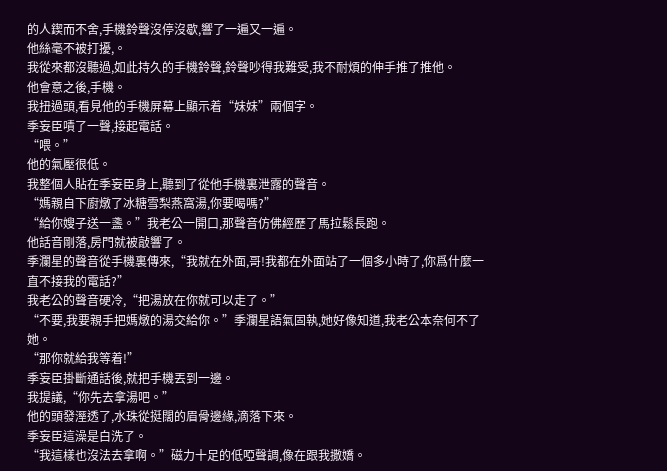的人鍥而不舍,手機鈴聲沒停沒歇,響了一遍又一遍。
他絲毫不被打擾,。
我從來都沒聽過,如此持久的手機鈴聲,鈴聲吵得我難受,我不耐煩的伸手推了推他。
他會意之後,手機。
我扭過頭,看見他的手機屏幕上顯示着“妹妹”兩個字。
季妄臣嘖了一聲,接起電話。
“喂。”
他的氣壓很低。
我整個人貼在季妄臣身上,聽到了從他手機裏泄露的聲音。
“媽親自下廚燉了冰糖雪梨燕窩湯,你要喝嗎?”
“給你嫂子送一盞。”我老公一開口,那聲音仿佛經歷了馬拉鬆長跑。
他話音剛落,房門就被敲響了。
季瀾星的聲音從手機裏傳來,“我就在外面,哥!我都在外面站了一個多小時了,你爲什麼一直不接我的電話?”
我老公的聲音硬冷,“把湯放在你就可以走了。”
“不要,我要親手把媽燉的湯交給你。”季瀾星語氣固執,她好像知道,我老公本奈何不了她。
“那你就給我等着!”
季妄臣掛斷通話後,就把手機丟到一邊。
我提議,“你先去拿湯吧。”
他的頭發溼透了,水珠從挺闊的眉骨邊緣,滴落下來。
季妄臣這澡是白洗了。
“我這樣也沒法去拿啊。”磁力十足的低啞聲調,像在跟我撒嬌。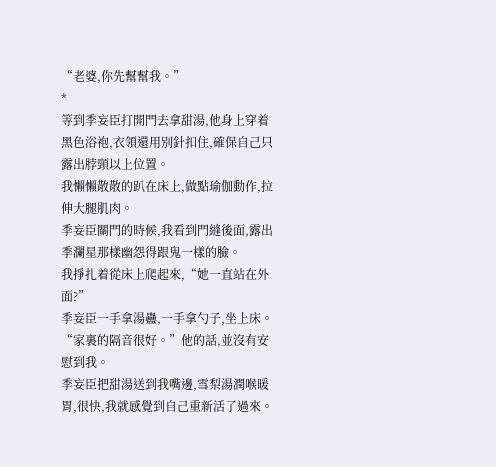“老婆,你先幫幫我。”
*
等到季妄臣打開門去拿甜湯,他身上穿着黑色浴袍,衣領還用別針扣住,確保自己只露出脖頸以上位置。
我懶懶散散的趴在床上,做點瑜伽動作,拉伸大腿肌肉。
季妄臣關門的時候,我看到門縫後面,露出季瀾星那樣幽怨得跟鬼一樣的臉。
我掙扎着從床上爬起來,“她一直站在外面?”
季妄臣一手拿湯蠱,一手拿勺子,坐上床。
“家裏的隔音很好。”他的話,並沒有安慰到我。
季妄臣把甜湯送到我嘴邊,雪梨湯潤喉暖胃,很快,我就感覺到自己重新活了過來。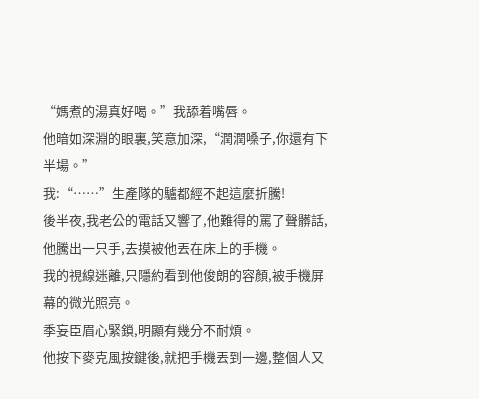“媽煮的湯真好喝。”我舔着嘴唇。
他暗如深淵的眼裏,笑意加深,“潤潤嗓子,你還有下半場。”
我:“……”生產隊的驢都經不起這麼折騰!
後半夜,我老公的電話又響了,他難得的罵了聲髒話,他騰出一只手,去摸被他丟在床上的手機。
我的視線迷離,只隱約看到他俊朗的容顏,被手機屏幕的微光照亮。
季妄臣眉心緊鎖,明顯有幾分不耐煩。
他按下麥克風按鍵後,就把手機丟到一邊,整個人又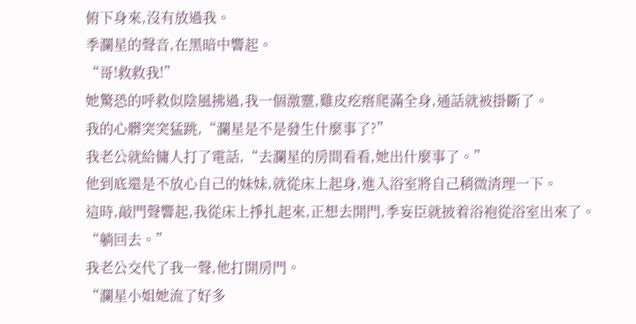俯下身來,沒有放過我。
季瀾星的聲音,在黑暗中響起。
“哥!救救我!”
她驚恐的呼救似陰風拂過,我一個激靈,雞皮疙瘩爬滿全身,通話就被掛斷了。
我的心髒突突猛跳,“瀾星是不是發生什麼事了?”
我老公就給傭人打了電話,“去瀾星的房間看看,她出什麼事了。”
他到底還是不放心自己的妹妹,就從床上起身,進入浴室將自己稍微清理一下。
這時,敲門聲響起,我從床上掙扎起來,正想去開門,季妄臣就披着浴袍從浴室出來了。
“躺回去。”
我老公交代了我一聲,他打開房門。
“瀾星小姐她流了好多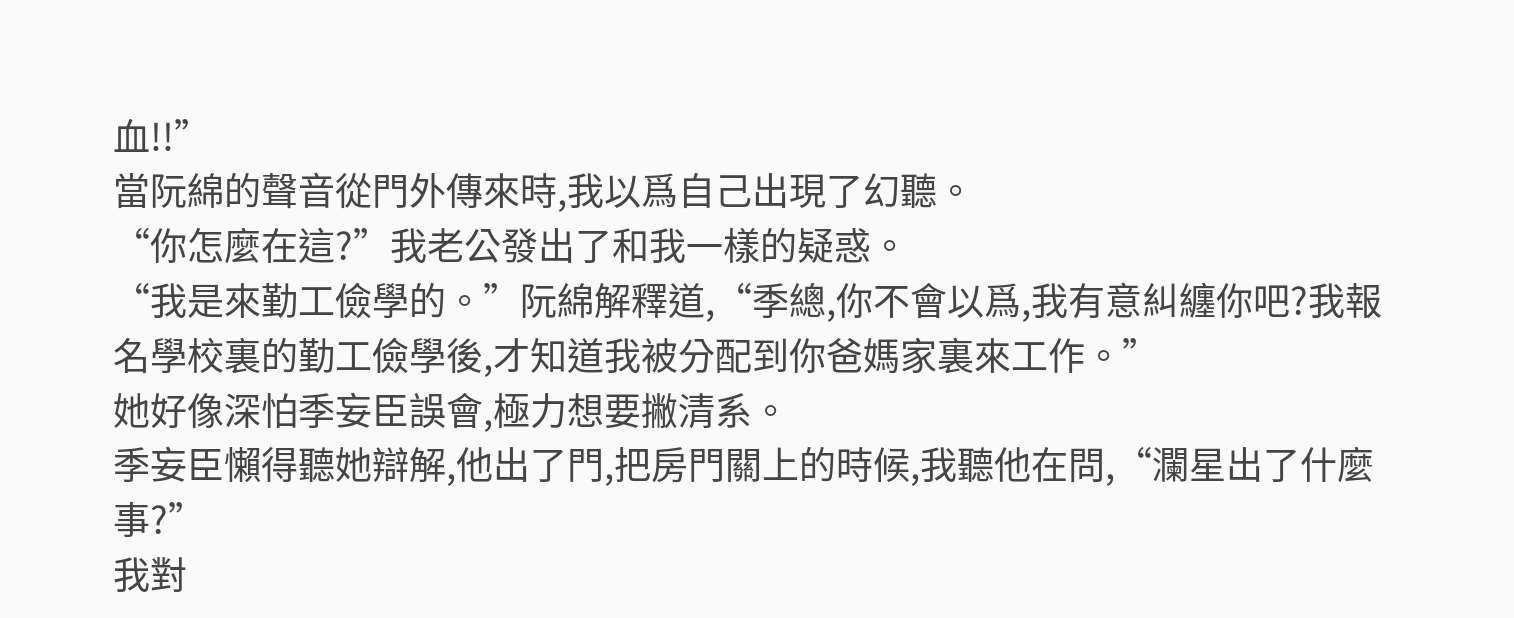血!!”
當阮綿的聲音從門外傳來時,我以爲自己出現了幻聽。
“你怎麼在這?”我老公發出了和我一樣的疑惑。
“我是來勤工儉學的。”阮綿解釋道,“季總,你不會以爲,我有意糾纏你吧?我報名學校裏的勤工儉學後,才知道我被分配到你爸媽家裏來工作。”
她好像深怕季妄臣誤會,極力想要撇清系。
季妄臣懶得聽她辯解,他出了門,把房門關上的時候,我聽他在問,“瀾星出了什麼事?”
我對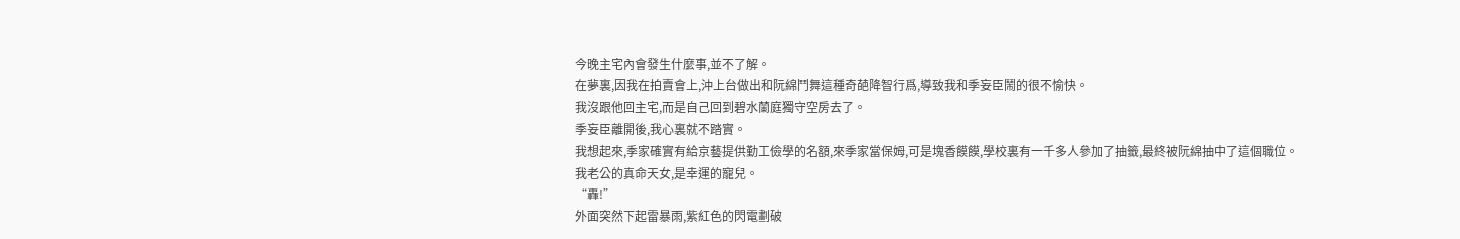今晚主宅內會發生什麼事,並不了解。
在夢裏,因我在拍賣會上,沖上台做出和阮綿鬥舞這種奇葩降智行爲,導致我和季妄臣鬧的很不愉快。
我沒跟他回主宅,而是自己回到碧水蘭庭獨守空房去了。
季妄臣離開後,我心裏就不踏實。
我想起來,季家確實有給京藝提供勤工儉學的名額,來季家當保姆,可是塊香饃饃,學校裏有一千多人參加了抽籤,最終被阮綿抽中了這個職位。
我老公的真命天女,是幸運的寵兒。
“轟!”
外面突然下起雷暴雨,紫紅色的閃電劃破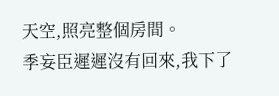天空,照亮整個房間。
季妄臣遲遲沒有回來,我下了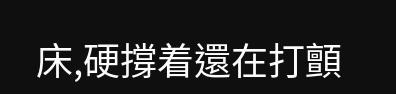床,硬撐着還在打顫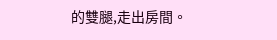的雙腿,走出房間。